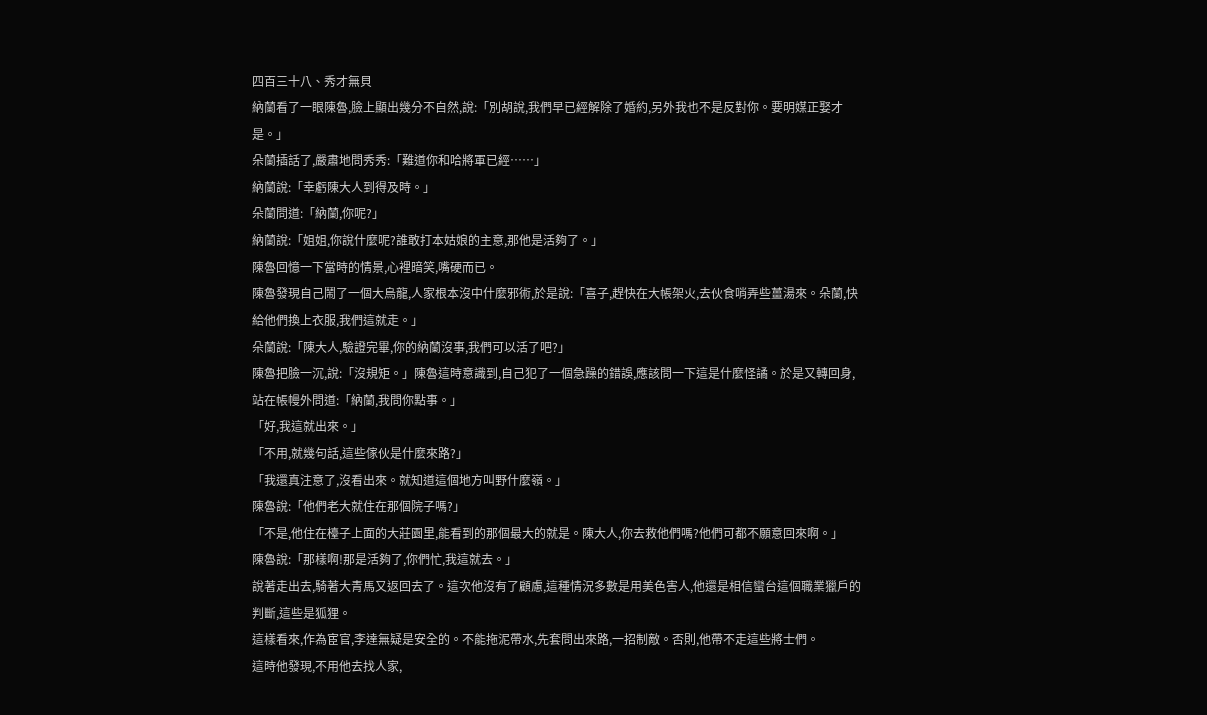四百三十八、秀才無貝
納蘭看了一眼陳魯,臉上顯出幾分不自然,說:「別胡說,我們早已經解除了婚約,另外我也不是反對你。要明媒正娶才是。」
朵蘭插話了,嚴肅地問秀秀:「難道你和哈將軍已經……」
納蘭說:「幸虧陳大人到得及時。」
朵蘭問道:「納蘭,你呢?」
納蘭說:「姐姐,你說什麼呢?誰敢打本姑娘的主意,那他是活夠了。」
陳魯回憶一下當時的情景,心裡暗笑,嘴硬而已。
陳魯發現自己鬧了一個大烏龍,人家根本沒中什麼邪術,於是說:「喜子,趕快在大帳架火,去伙食哨弄些薑湯來。朵蘭,快給他們換上衣服,我們這就走。」
朵蘭說:「陳大人,驗證完畢,你的納蘭沒事,我們可以活了吧?」
陳魯把臉一沉,說:「沒規矩。」陳魯這時意識到,自己犯了一個急躁的錯誤,應該問一下這是什麼怪譎。於是又轉回身,站在帳幔外問道:「納蘭,我問你點事。」
「好,我這就出來。」
「不用,就幾句話,這些傢伙是什麼來路?」
「我還真注意了,沒看出來。就知道這個地方叫野什麼嶺。」
陳魯說:「他們老大就住在那個院子嗎?」
「不是,他住在檯子上面的大莊園里,能看到的那個最大的就是。陳大人,你去救他們嗎?他們可都不願意回來啊。」
陳魯說:「那樣啊!那是活夠了,你們忙,我這就去。」
說著走出去,騎著大青馬又返回去了。這次他沒有了顧慮,這種情況多數是用美色害人,他還是相信蠻台這個職業獵戶的判斷,這些是狐狸。
這樣看來,作為宦官,李達無疑是安全的。不能拖泥帶水,先套問出來路,一招制敵。否則,他帶不走這些將士們。
這時他發現,不用他去找人家,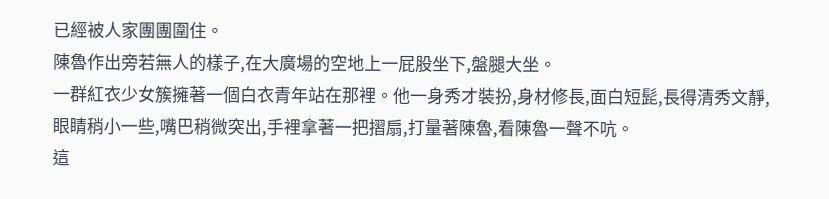已經被人家團團圍住。
陳魯作出旁若無人的樣子,在大廣場的空地上一屁股坐下,盤腿大坐。
一群紅衣少女簇擁著一個白衣青年站在那裡。他一身秀才裝扮,身材修長,面白短髭,長得清秀文靜,眼睛稍小一些,嘴巴稍微突出,手裡拿著一把摺扇,打量著陳魯,看陳魯一聲不吭。
這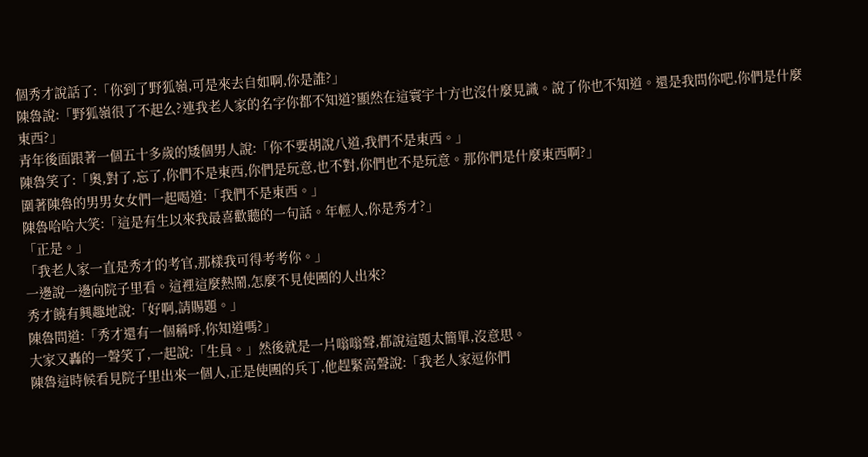個秀才說話了:「你到了野狐嶺,可是來去自如啊,你是誰?」
陳魯說:「野狐嶺很了不起么?連我老人家的名字你都不知道?顯然在這寰宇十方也沒什麼見識。說了你也不知道。還是我問你吧,你們是什麼東西?」
青年後面跟著一個五十多歲的矮個男人說:「你不要胡說八道,我們不是東西。」
陳魯笑了:「奧,對了,忘了,你們不是東西,你們是玩意,也不對,你們也不是玩意。那你們是什麼東西啊?」
圍著陳魯的男男女女們一起喝道:「我們不是東西。」
陳魯哈哈大笑:「這是有生以來我最喜歡聽的一句話。年輕人,你是秀才?」
「正是。」
「我老人家一直是秀才的考官,那樣我可得考考你。」
一邊說一邊向院子里看。這裡這麼熱鬧,怎麼不見使團的人出來?
秀才饒有興趣地說:「好啊,請賜題。」
陳魯問道:「秀才還有一個稱呼,你知道嗎?」
大家又轟的一聲笑了,一起說:「生員。」然後就是一片嗡嗡聲,都說這題太簡單,沒意思。
陳魯這時候看見院子里出來一個人,正是使團的兵丁,他趕緊高聲說:「我老人家逗你們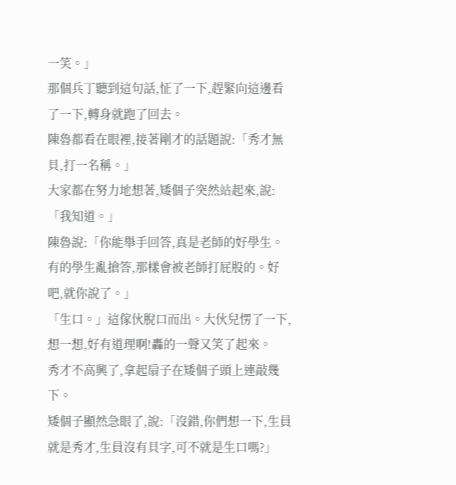一笑。」
那個兵丁聽到這句話,怔了一下,趕緊向這邊看了一下,轉身就跑了回去。
陳魯都看在眼裡,接著剛才的話題說:「秀才無貝,打一名稱。」
大家都在努力地想著,矮個子突然站起來,說:「我知道。」
陳魯說:「你能舉手回答,真是老師的好學生。有的學生亂搶答,那樣會被老師打屁股的。好吧,就你說了。」
「生口。」這傢伙脫口而出。大伙兒愣了一下,想一想,好有道理啊!轟的一聲又笑了起來。
秀才不高興了,拿起扇子在矮個子頭上連敲幾下。
矮個子顯然急眼了,說:「沒錯,你們想一下,生員就是秀才,生員沒有貝字,可不就是生口嗎?」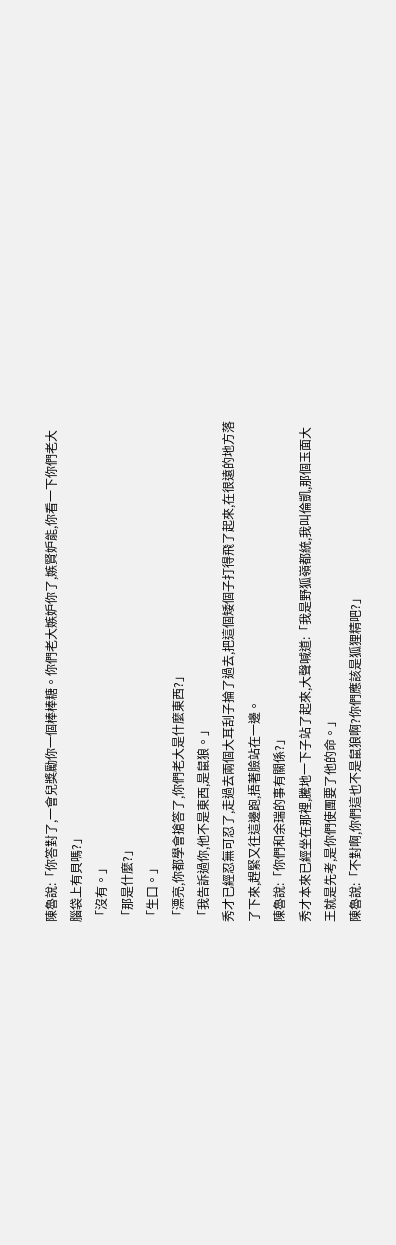陳魯說:「你答對了,一會兒獎勵你一個棒棒糖。你們老大嫉妒你了,嫉賢妒能,你看一下你們老大腦袋上有貝嗎?」
「沒有。」
「那是什麼?」
「生口。」
「漂亮,你都學會搶答了,你們老大是什麼東西?」
「我告訴過你,他不是東西,是鼠狼。」
秀才已經忍無可忍了,走過去兩個大耳刮子掄了過去,把這個矮個子打得飛了起來,在很遠的地方落了下來,趕緊又往這邊跑,捂著臉站在一邊。
陳魯說:「你們和余瑞的事有關係?」
秀才本來已經坐在那裡,騰地一下子站了起來,大聲喊道:「我是野狐嶺都統,我叫倫凱,那個玉面大王就是先考,是你們使團要了他的命。」
陳魯說:「不對啊,你們這也不是鼠狼啊?你們應該是狐狸精吧?」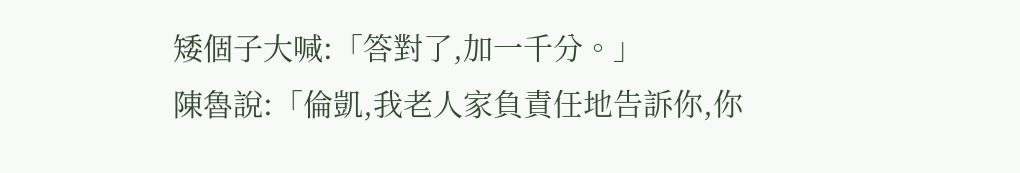矮個子大喊:「答對了,加一千分。」
陳魯說:「倫凱,我老人家負責任地告訴你,你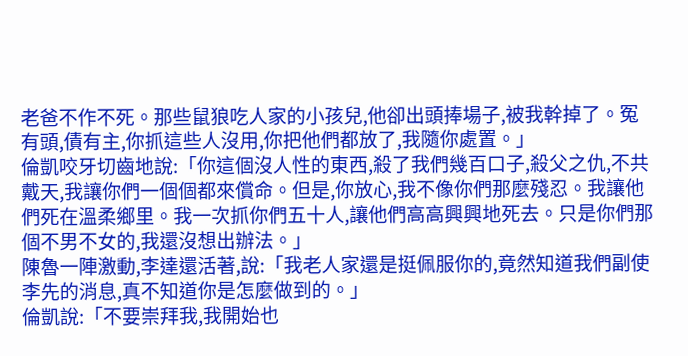老爸不作不死。那些鼠狼吃人家的小孩兒,他卻出頭捧場子,被我幹掉了。冤有頭,債有主,你抓這些人沒用,你把他們都放了,我隨你處置。」
倫凱咬牙切齒地說:「你這個沒人性的東西,殺了我們幾百口子,殺父之仇,不共戴天,我讓你們一個個都來償命。但是,你放心,我不像你們那麼殘忍。我讓他們死在溫柔鄉里。我一次抓你們五十人,讓他們高高興興地死去。只是你們那個不男不女的,我還沒想出辦法。」
陳魯一陣激動,李達還活著,說:「我老人家還是挺佩服你的,竟然知道我們副使李先的消息,真不知道你是怎麼做到的。」
倫凱說:「不要崇拜我,我開始也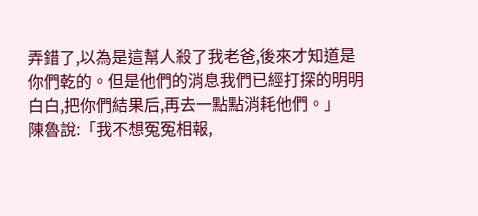弄錯了,以為是這幫人殺了我老爸,後來才知道是你們乾的。但是他們的消息我們已經打探的明明白白,把你們結果后,再去一點點消耗他們。」
陳魯說:「我不想冤冤相報,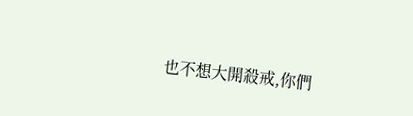也不想大開殺戒,你們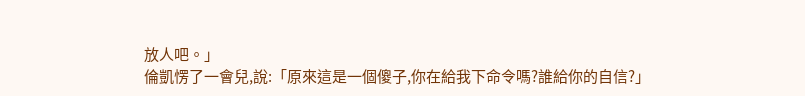放人吧。」
倫凱愣了一會兒,說:「原來這是一個傻子,你在給我下命令嗎?誰給你的自信?」